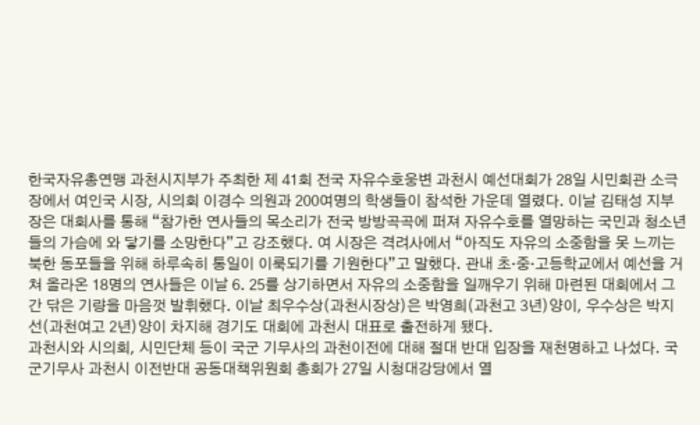한국자유총연맹 과천시지부가 주최한 제 41회 전국 자유수호웅변 과천시 예선대회가 28일 시민회관 소극장에서 여인국 시장, 시의회 이경수 의원과 200여명의 학생들이 참석한 가운데 열렸다. 이날 김태성 지부장은 대회사를 통해 “참가한 연사들의 목소리가 전국 방방곡곡에 퍼져 자유수호를 열망하는 국민과 청소년들의 가슴에 와 닿기를 소망한다”고 강조했다. 여 시장은 격려사에서 “아직도 자유의 소중함을 못 느끼는 북한 동포들을 위해 하루속히 통일이 이룩되기를 기원한다”고 말했다. 관내 초·중·고등학교에서 예선을 거쳐 올라온 18명의 연사들은 이날 6. 25를 상기하면서 자유의 소중함을 일깨우기 위해 마련된 대회에서 그간 닦은 기량을 마음껏 발휘했다. 이날 최우수상(과천시장상)은 박영희(과천고 3년)양이, 우수상은 박지선(과천여고 2년)양이 차지해 경기도 대회에 과천시 대표로 출전하게 됐다.
과천시와 시의회, 시민단체 등이 국군 기무사의 과천이전에 대해 절대 반대 입장을 재천명하고 나섰다. 국군기무사 과천시 이전반대 공동대책위원회 총회가 27일 시청대강당에서 열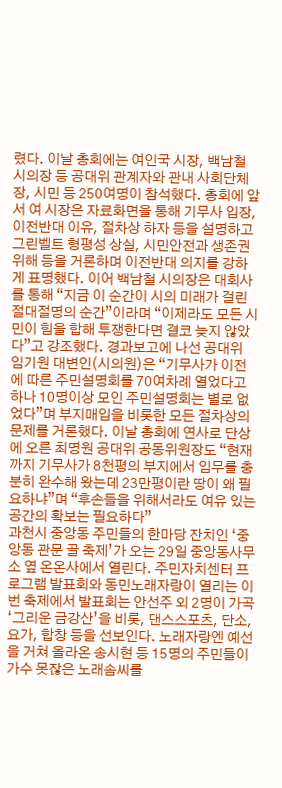렸다. 이날 총회에는 여인국 시장, 백남철 시의장 등 공대위 관계자와 관내 사회단체장, 시민 등 250여명이 참석했다. 총회에 앞서 여 시장은 자료화면을 통해 기무사 입장, 이전반대 이유, 절차상 하자 등을 설명하고 그린벨트 형평성 상실, 시민안전과 생존권 위해 등을 거론하며 이전반대 의지를 강하게 표명했다. 이어 백남철 시의장은 대회사를 통해 “지금 이 순간이 시의 미래가 걸린 절대절명의 순간”이라며 “이제라도 모든 시민이 힘을 합해 투쟁한다면 결코 늦지 않았다”고 강조했다. 경과보고에 나선 공대위 임기원 대변인(시의원)은 “기무사가 이전에 따른 주민설명회를 70여차례 열었다고 하나 10명이상 모인 주민설명회는 별로 없었다”며 부지매입을 비롯한 모든 절차상의 문제를 거론했다. 이날 총회에 연사로 단상에 오른 최명원 공대위 공동위원장도 “현재까지 기무사가 8천평의 부지에서 임무를 충분히 완수해 왔는데 23만평이란 땅이 왜 필요하냐”며 “후손들을 위해서라도 여유 있는 공간의 확보는 필요하다”
과천시 중앙동 주민들의 한마당 잔치인 ‘중앙동 관문 골 축제’가 오는 29일 중앙동사무소 옆 온온사에서 열린다. 주민자치센터 프로그램 발표회와 동민노래자랑이 열리는 이번 축제에서 발표회는 안선주 외 2명이 가곡‘그리운 금강산’을 비롯, 댄스스포츠, 단소, 요가, 합창 등을 선보인다. 노래자랑엔 예선을 거쳐 올라온 송시현 등 15명의 주민들이 가수 못잖은 노래솜씨를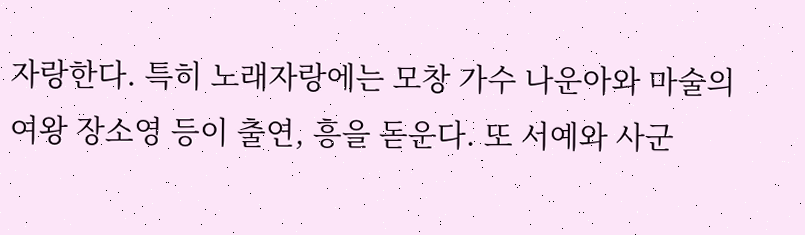자랑한다. 특히 노래자랑에는 모창 가수 나운아와 마술의 여왕 장소영 등이 출연, 흥을 돋운다. 또 서예와 사군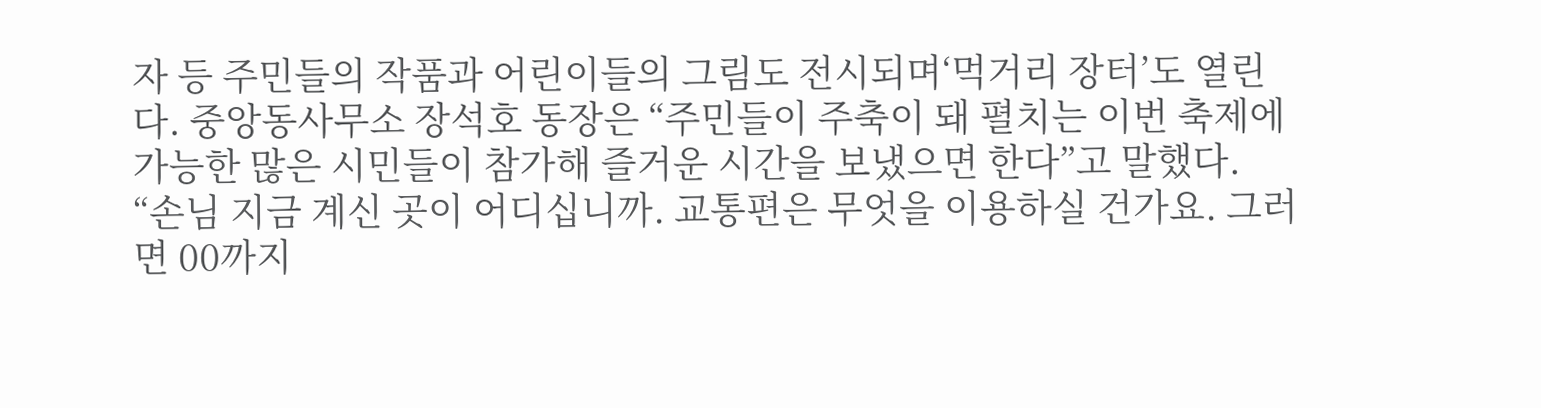자 등 주민들의 작품과 어린이들의 그림도 전시되며‘먹거리 장터’도 열린다. 중앙동사무소 장석호 동장은 “주민들이 주축이 돼 펼치는 이번 축제에 가능한 많은 시민들이 참가해 즐거운 시간을 보냈으면 한다”고 말했다.
“손님 지금 계신 곳이 어디십니까. 교통편은 무엇을 이용하실 건가요. 그러면 00까지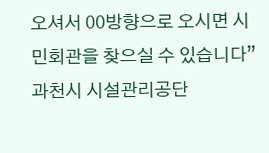오셔서 00방향으로 오시면 시민회관을 찾으실 수 있습니다” 과천시 시설관리공단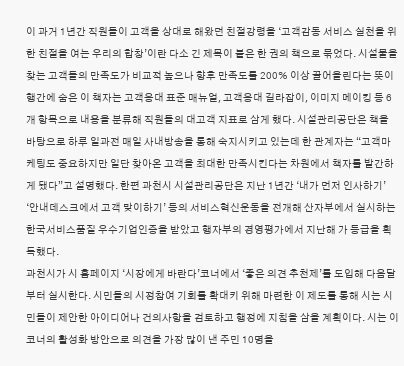이 과거 1년간 직원들이 고객을 상대로 해왔던 친절강령을 ‘고객감동 서비스 실천을 위한 친절을 여는 우리의 합창’이란 다소 긴 제목이 붙은 한 권의 책으로 묶었다. 시설물을 찾는 고객들의 만족도가 비교적 높으나 향후 만족도를 200% 이상 끌어올린다는 뜻이 행간에 숨은 이 책자는 고객응대 표준 매뉴얼, 고객응대 길라잡이, 이미지 메이킹 등 6개 항목으로 내용을 분류해 직원들의 대고객 지표로 삼게 했다. 시설관리공단은 책을 바탕으로 하루 일과전 매일 사내방송을 통해 숙지시키고 있는데 한 관계자는 “고객마케팅도 중요하지만 일단 찾아온 고객을 최대한 만족시킨다는 차원에서 책자를 발간하게 됐다”고 설명했다. 한편 과천시 시설관리공단은 지난 1년간 ‘내가 먼저 인사하기’ ‘안내데스크에서 고객 맞이하기’ 등의 서비스혁신운동을 전개해 산자부에서 실시하는 한국서비스품질 우수기업인증을 받았고 행자부의 경영평가에서 지난해 가 등급을 획득했다.
과천시가 시 홈페이지 ‘시장에게 바란다’코너에서 ‘좋은 의견 추천제’를 도입해 다음달부터 실시한다. 시민들의 시정참여 기회를 확대키 위해 마련한 이 제도를 통해 시는 시민들이 제안한 아이디어나 건의사항을 검토하고 행정에 지침을 삼을 계획이다. 시는 이 코너의 활성화 방안으로 의견을 가장 많이 낸 주민 10명을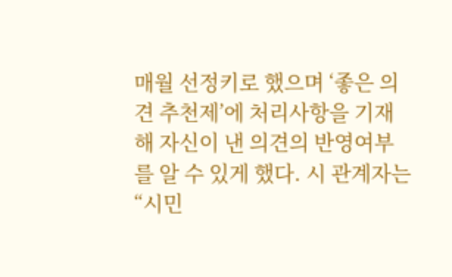매월 선정키로 했으며 ‘좋은 의견 추천제’에 처리사항을 기재해 자신이 낸 의견의 반영여부를 알 수 있게 했다. 시 관계자는“시민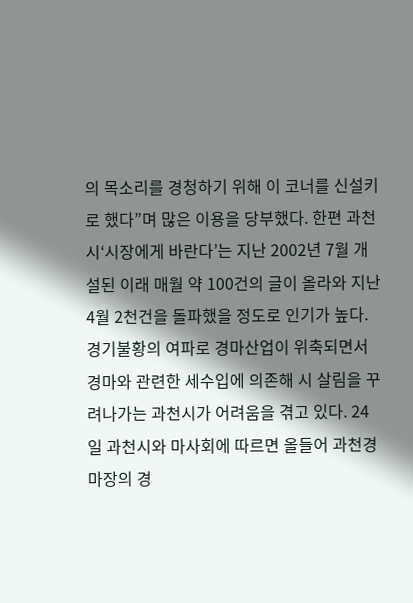의 목소리를 경청하기 위해 이 코너를 신설키로 했다”며 많은 이용을 당부했다. 한편 과천시‘시장에게 바란다’는 지난 2002년 7월 개설된 이래 매월 약 100건의 글이 올라와 지난 4월 2천건을 돌파했을 정도로 인기가 높다.
경기불황의 여파로 경마산업이 위축되면서 경마와 관련한 세수입에 의존해 시 살림을 꾸려나가는 과천시가 어려움을 겪고 있다. 24일 과천시와 마사회에 따르면 올들어 과천경마장의 경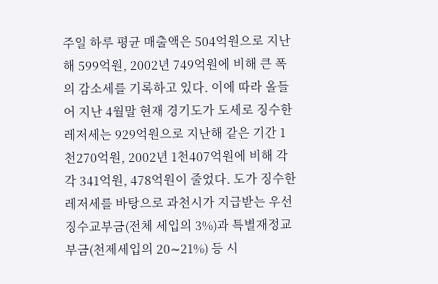주일 하루 평균 매출액은 504억원으로 지난해 599억원, 2002년 749억원에 비해 큰 폭의 감소세를 기록하고 있다. 이에 따라 올들어 지난 4월말 현재 경기도가 도세로 징수한 레저세는 929억원으로 지난해 같은 기간 1천270억원, 2002년 1천407억원에 비해 각각 341억원, 478억원이 줄었다. 도가 징수한 레저세를 바탕으로 과천시가 지급받는 우선 징수교부금(전체 세입의 3%)과 특별재정교부금(천제세입의 20∼21%) 등 시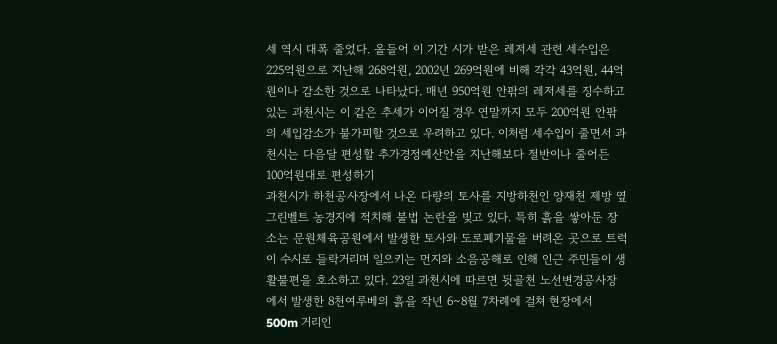세 역시 대폭 줄었다. 올들어 이 기간 시가 받은 레저세 관련 세수입은 225억원으로 지난해 268억원, 2002년 269억원에 비해 각각 43억원, 44억원이나 감소한 것으로 나타났다. 매년 950억원 안팎의 레저세를 징수하고 있는 과천시는 이 같은 추세가 이어질 경우 연말까지 모두 200억원 안팎의 세입감소가 불가피할 것으로 우려하고 있다. 이처럼 세수입이 줄면서 과천시는 다음달 편성할 추가경정예산안을 지난해보다 절반이나 줄어든 100억원대로 편성하기
과천시가 하천공사장에서 나온 다량의 토사를 지방하천인 양재천 제방 옆 그린벨트 농경지에 적치해 불법 논란을 빚고 있다. 특히 흙을 쌓아둔 장소는 문원체육공원에서 발생한 토사와 도로폐기물을 버려온 곳으로 트럭이 수시로 들락거리며 일으키는 먼지와 소음공해로 인해 인근 주민들이 생활불편을 호소하고 있다. 23일 과천시에 따르면 뒷골천 노선변경공사장에서 발생한 8천여루베의 흙을 작년 6∼8월 7차례에 걸쳐 현장에서 500m 거리인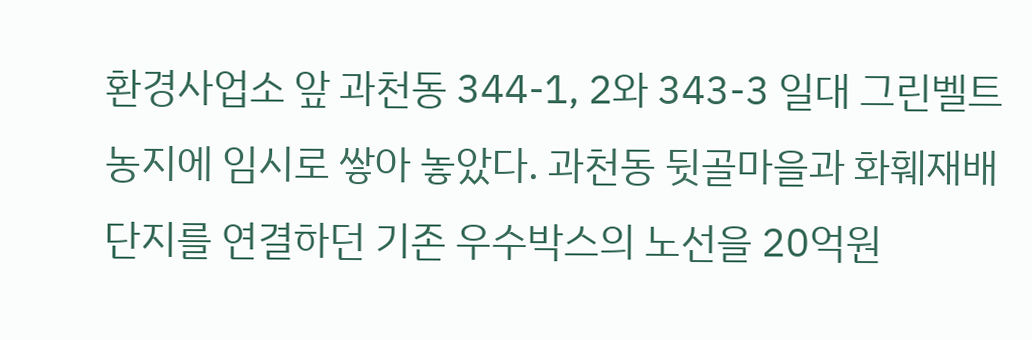환경사업소 앞 과천동 344-1, 2와 343-3 일대 그린벨트 농지에 임시로 쌓아 놓았다. 과천동 뒷골마을과 화훼재배단지를 연결하던 기존 우수박스의 노선을 20억원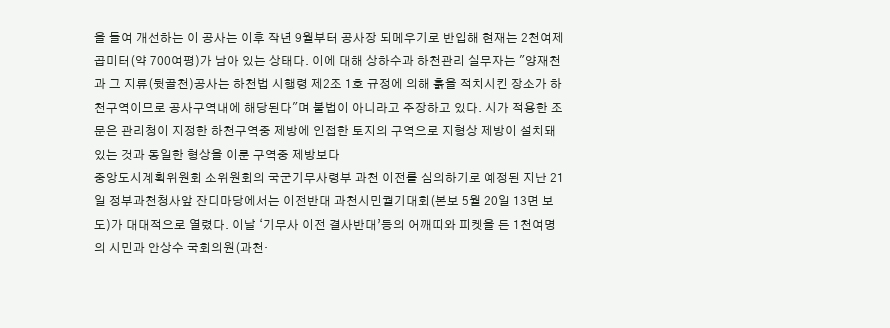을 들여 개선하는 이 공사는 이후 작년 9월부터 공사장 되메우기로 반입해 현재는 2천여제곱미터(약 700여평)가 남아 있는 상태다. 이에 대해 상하수과 하천관리 실무자는 "양재천과 그 지류(뒷골천)공사는 하천법 시행령 제2조 1호 규정에 의해 흙을 적치시킨 장소가 하천구역이므로 공사구역내에 해당된다"며 불법이 아니라고 주장하고 있다. 시가 적용한 조문은 관리청이 지정한 하천구역중 제방에 인접한 토지의 구역으로 지형상 제방이 설치돼 있는 것과 동일한 형상을 이룬 구역중 제방보다
중앙도시계획위원회 소위원회의 국군기무사령부 과천 이전를 심의하기로 예정된 지난 21일 정부과천청사앞 잔디마당에서는 이전반대 과천시민궐기대회(본보 5월 20일 13면 보도)가 대대적으로 열렸다. 이날 ‘기무사 이전 결사반대’등의 어깨띠와 피켓을 든 1천여명의 시민과 안상수 국회의원(과천·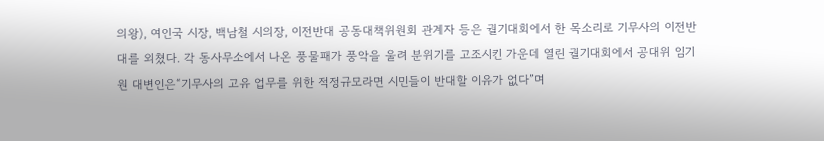의왕), 여인국 시장, 백남철 시의장, 이전반대 공동대책위원회 관계자 등은 궐기대회에서 한 목소리로 기무사의 이전반대를 외쳤다. 각 동사무소에서 나온 풍물패가 풍악을 울려 분위기를 고조시킨 가운데 열린 궐기대회에서 공대위 임기원 대변인은“기무사의 고유 업무를 위한 적정규모라면 시민들이 반대할 이유가 없다”며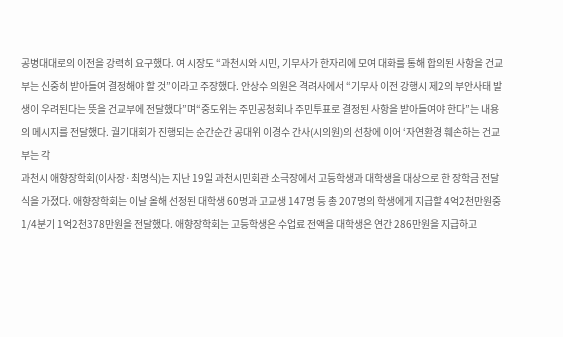공병대대로의 이전을 강력히 요구했다. 여 시장도 “과천시와 시민, 기무사가 한자리에 모여 대화를 통해 합의된 사항을 건교부는 신중히 받아들여 결정해야 할 것”이라고 주장했다. 안상수 의원은 격려사에서 “기무사 이전 강행시 제2의 부안사태 발생이 우려된다는 뜻을 건교부에 전달했다”며“중도위는 주민공청회나 주민투표로 결정된 사항을 받아들여야 한다”는 내용의 메시지를 전달했다. 궐기대회가 진행되는 순간순간 공대위 이경수 간사(시의원)의 선창에 이어 ‘자연환경 훼손하는 건교부는 각
과천시 애향장학회(이사장·최명식)는 지난 19일 과천시민회관 소극장에서 고등학생과 대학생을 대상으로 한 장학금 전달식을 가졌다. 애향장학회는 이날 올해 선정된 대학생 60명과 고교생 147명 등 총 207명의 학생에게 지급할 4억2천만원중 1/4분기 1억2천378만원을 전달했다. 애향장학회는 고등학생은 수업료 전액을 대학생은 연간 286만원을 지급하고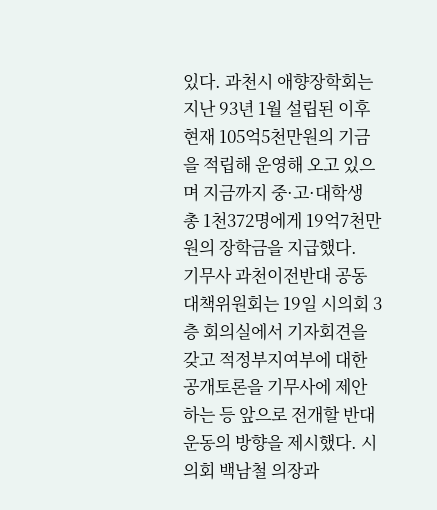있다. 과천시 애향장학회는 지난 93년 1월 설립된 이후 현재 105억5천만원의 기금을 적립해 운영해 오고 있으며 지금까지 중·고·대학생 총 1천372명에게 19억7천만원의 장학금을 지급했다.
기무사 과천이전반대 공동대책위원회는 19일 시의회 3층 회의실에서 기자회견을 갖고 적정부지여부에 대한 공개토론을 기무사에 제안하는 등 앞으로 전개할 반대운동의 방향을 제시했다. 시의회 백남철 의장과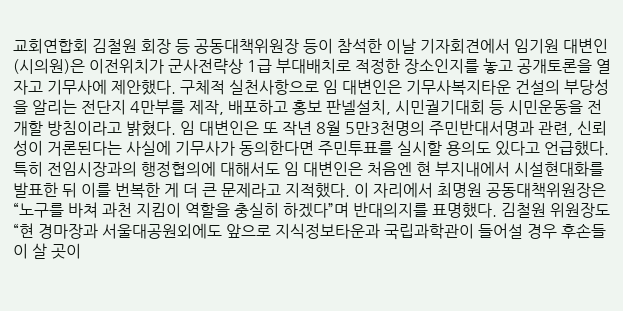교회연합회 김철원 회장 등 공동대책위원장 등이 참석한 이날 기자회견에서 임기원 대변인(시의원)은 이전위치가 군사전략상 1급 부대배치로 적정한 장소인지를 놓고 공개토론을 열자고 기무사에 제안했다. 구체적 실천사항으로 임 대변인은 기무사복지타운 건설의 부당성을 알리는 전단지 4만부를 제작, 배포하고 홍보 판넬설치, 시민궐기대회 등 시민운동을 전개할 방침이라고 밝혔다. 임 대변인은 또 작년 8월 5만3천명의 주민반대서명과 관련, 신뢰성이 거론된다는 사실에 기무사가 동의한다면 주민투표를 실시할 용의도 있다고 언급했다. 특히 전임시장과의 행정협의에 대해서도 임 대변인은 처음엔 현 부지내에서 시설현대화를 발표한 뒤 이를 번복한 게 더 큰 문제라고 지적했다. 이 자리에서 최명원 공동대책위원장은 “노구를 바쳐 과천 지킴이 역할을 충실히 하겠다”며 반대의지를 표명했다. 김철원 위원장도 “현 경마장과 서울대공원외에도 앞으로 지식정보타운과 국립과학관이 들어설 경우 후손들이 살 곳이